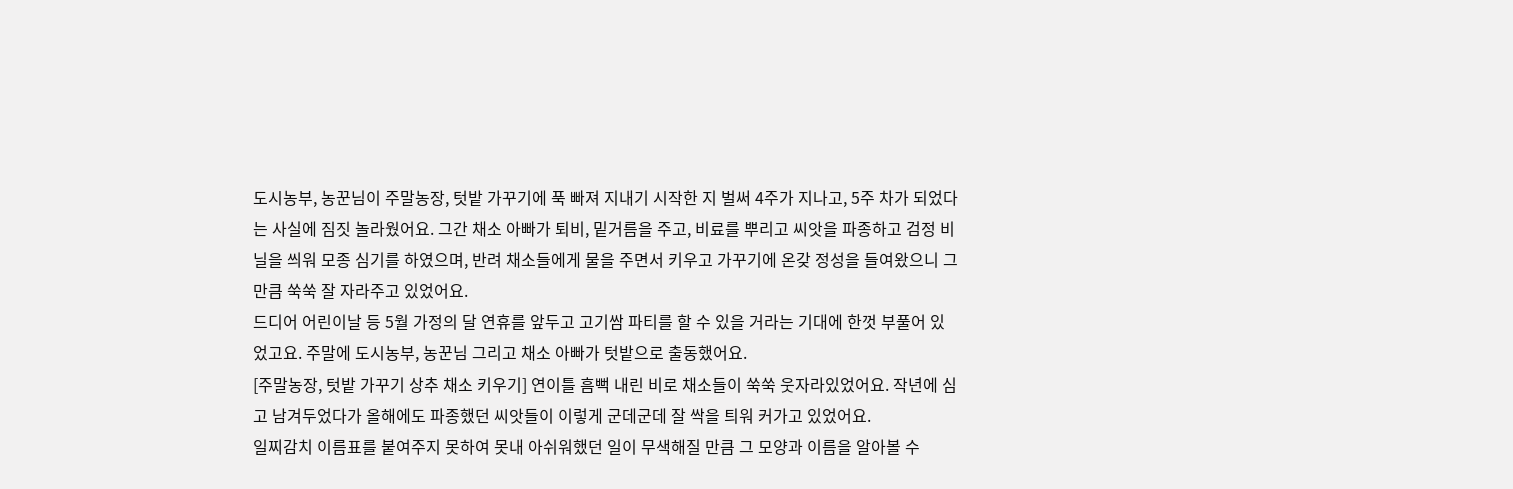도시농부, 농꾼님이 주말농장, 텃밭 가꾸기에 푹 빠져 지내기 시작한 지 벌써 4주가 지나고, 5주 차가 되었다는 사실에 짐짓 놀라웠어요. 그간 채소 아빠가 퇴비, 밑거름을 주고, 비료를 뿌리고 씨앗을 파종하고 검정 비닐을 씌워 모종 심기를 하였으며, 반려 채소들에게 물을 주면서 키우고 가꾸기에 온갖 정성을 들여왔으니 그만큼 쑥쑥 잘 자라주고 있었어요.
드디어 어린이날 등 5월 가정의 달 연휴를 앞두고 고기쌈 파티를 할 수 있을 거라는 기대에 한껏 부풀어 있었고요. 주말에 도시농부, 농꾼님 그리고 채소 아빠가 텃밭으로 출동했어요.
[주말농장, 텃밭 가꾸기 상추 채소 키우기] 연이틀 흠뻑 내린 비로 채소들이 쑥쑥 웃자라있었어요. 작년에 심고 남겨두었다가 올해에도 파종했던 씨앗들이 이렇게 군데군데 잘 싹을 틔워 커가고 있었어요.
일찌감치 이름표를 붙여주지 못하여 못내 아쉬워했던 일이 무색해질 만큼 그 모양과 이름을 알아볼 수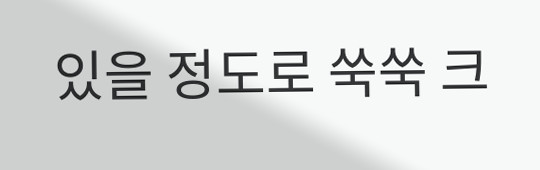있을 정도로 쑥쑥 크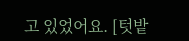고 있었어요. [텃밭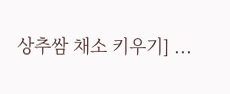상추쌈 채소 키우기] ...